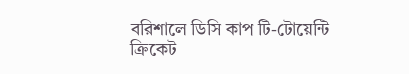বরিশালে ডিসি কাপ টি-টোয়েন্টি ক্রিকেট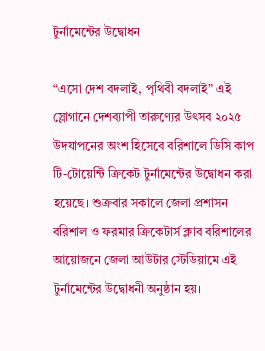টুর্নামেন্টের উদ্বোধন

“এসো দেশ বদলাই, পৃথিবী বদলাই” এই স্লোগানে দেশব্যাপী তারুণ্যের উৎসব ২০২৫ উদযাপনের অংশ হিসেবে বরিশালে ডিসি কাপ টি-টোয়েন্টি ক্রিকেট টুর্নামেন্টের উদ্বোধন করা হয়েছে। শুক্রবার সকালে জেলা প্রশাসন বরিশাল ও ফরমার ক্রিকেটার্স ক্লাব বরিশালের আয়োজনে জেলা আউটার স্টেডিয়ামে এই টুর্নামেন্টের উদ্বোধনী অনুষ্ঠান হয়।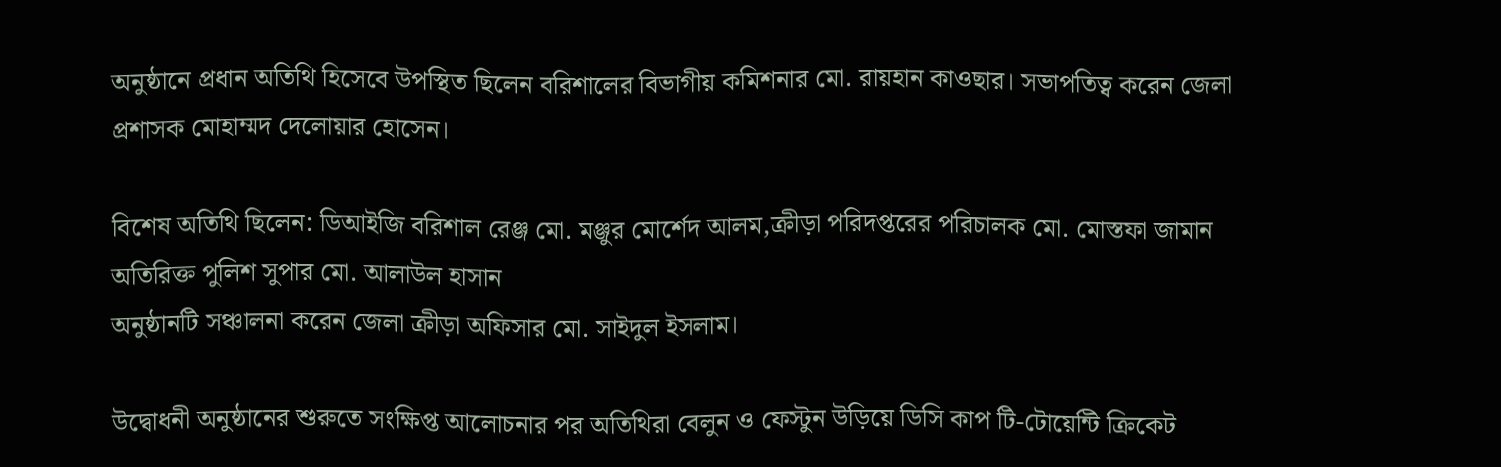অনুষ্ঠানে প্রধান অতিথি হিসেবে উপস্থিত ছিলেন বরিশালের বিভাগীয় কমিশনার মো. রায়হান কাওছার। সভাপতিত্ব করেন জেলা প্রশাসক মোহাম্মদ দেলোয়ার হোসেন।

বিশেষ অতিথি ছিলেন: ডিআইজি বরিশাল রেঞ্জ মো. মঞ্জুর মোর্শেদ আলম,ক্রীড়া পরিদপ্তরের পরিচালক মো. মোস্তফা জামান
অতিরিক্ত পুলিশ সুপার মো. আলাউল হাসান
অনুষ্ঠানটি সঞ্চালনা করেন জেলা ক্রীড়া অফিসার মো. সাইদুল ইসলাম।

উদ্বোধনী অনুষ্ঠানের শুরুতে সংক্ষিপ্ত আলোচনার পর অতিথিরা বেলুন ও ফেস্টুন উড়িয়ে ডিসি কাপ টি-টোয়েন্টি ক্রিকেট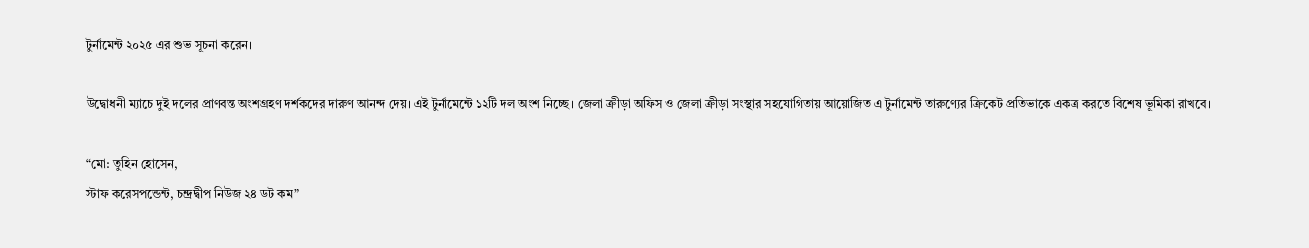টুর্নামেন্ট ২০২৫ এর শুভ সূচনা করেন।

উদ্বোধনী ম্যাচে দুই দলের প্রাণবন্ত অংশগ্রহণ দর্শকদের দারুণ আনন্দ দেয়। এই টুর্নামেন্টে ১২টি দল অংশ নিচ্ছে। জেলা ক্রীড়া অফিস ও জেলা ক্রীড়া সংস্থার সহযোগিতায় আয়োজিত এ টুর্নামেন্ট তারুণ্যের ক্রিকেট প্রতিভাকে একত্র করতে বিশেষ ভূমিকা রাখবে।

“মো: তুহিন হোসেন,
স্টাফ করেসপন্ডেন্ট, চন্দ্রদ্বীপ নিউজ ২৪ ডট কম”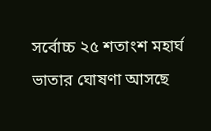সর্বোচ্চ ২৫ শতাংশ মহার্ঘ ভাতার ঘোষণা আসছে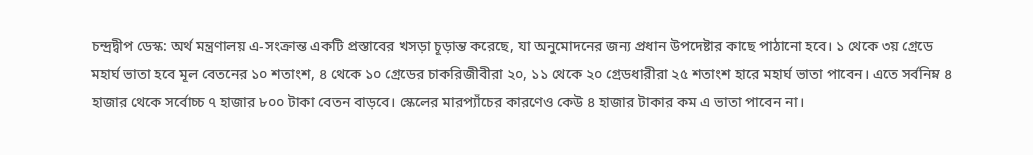চন্দ্রদ্বীপ ডেস্ক: অর্থ মন্ত্রণালয় এ-সংক্রান্ত একটি প্রস্তাবের খসড়া চূড়ান্ত করেছে, যা অনুমোদনের জন্য প্রধান উপদেষ্টার কাছে পাঠানো হবে। ১ থেকে ৩য় গ্রেডে মহার্ঘ ভাতা হবে মূল বেতনের ১০ শতাংশ, ৪ থেকে ১০ গ্রেডের চাকরিজীবীরা ২০, ১১ থেকে ২০ গ্রেডধারীরা ২৫ শতাংশ হারে মহার্ঘ ভাতা পাবেন। এতে সর্বনিম্ন ৪ হাজার থেকে সর্বোচ্চ ৭ হাজার ৮০০ টাকা বেতন বাড়বে। স্কেলের মারপ্যাঁচের কারণেও কেউ ৪ হাজার টাকার কম এ ভাতা পাবেন না।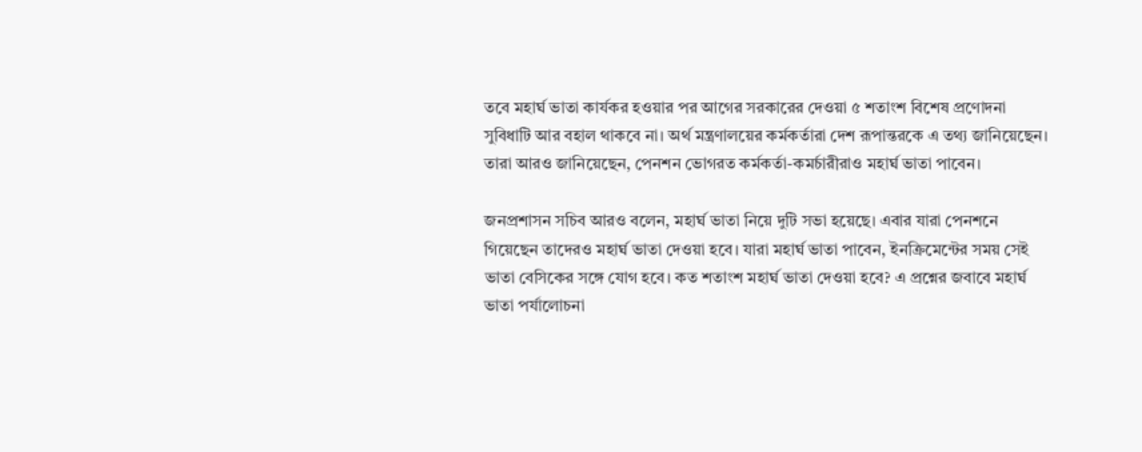তবে মহার্ঘ ভাতা কার্যকর হওয়ার পর আগের সরকারের দেওয়া ৫ শতাংশ বিশেষ প্রণোদনা সুবিধাটি আর বহাল থাকবে না। অর্থ মন্ত্রণালয়ের কর্মকর্তারা দেশ রূপান্তরকে এ তথ্য জানিয়েছেন। তারা আরও জানিয়েছেন, পেনশন ভোগরত কর্মকর্তা-কমর্চারীরাও মহার্ঘ ভাতা পাবেন।

জনপ্রশাসন সচিব আরও বলেন, মহার্ঘ ভাতা নিয়ে দুটি সভা হয়েছে। এবার যারা পেনশনে গিয়েছেন তাদেরও মহার্ঘ ভাতা দেওয়া হবে। যারা মহার্ঘ ভাতা পাবেন, ইনক্রিমেন্টের সময় সেই ভাতা বেসিকের সঙ্গে যোগ হবে। কত শতাংশ মহার্ঘ ভাতা দেওয়া হবে? এ প্রশ্নের জবাবে মহার্ঘ ভাতা পর্যালোচনা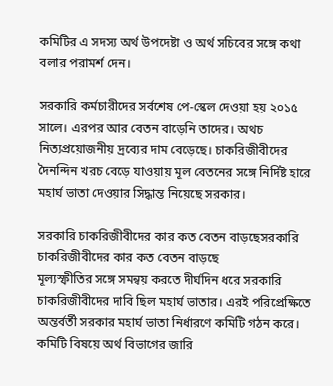কমিটির এ সদস্য অর্থ উপদেষ্টা ও অর্থ সচিবের সঙ্গে কথা বলার পরামর্শ দেন।

সরকারি কর্মচারীদের সর্বশেষ পে-স্কেল দেওয়া হয় ২০১৫ সালে। এরপর আর বেতন বাড়েনি তাদের। অথচ নিত্যপ্রয়োজনীয় দ্রব্যের দাম বেড়েছে। চাকরিজীবীদের দৈনন্দিন খরচ বেড়ে যাওয়ায় মূল বেতনের সঙ্গে নির্দিষ্ট হারে মহার্ঘ ভাতা দেওয়ার সিদ্ধান্ত নিয়েছে সরকার।

সরকারি চাকরিজীবীদের কার কত বেতন বাড়ছেসরকারি চাকরিজীবীদের কার কত বেতন বাড়ছে
মূল্যস্ফীতির সঙ্গে সমন্বয় করতে দীর্ঘদিন ধরে সরকারি চাকরিজীবীদের দাবি ছিল মহার্ঘ ভাতার। এরই পরিপ্রেক্ষিতে অন্তর্বর্তী সরকার মহার্ঘ ভাতা নির্ধারণে কমিটি গঠন করে। কমিটি বিষয়ে অর্থ বিভাগের জারি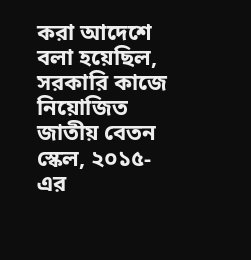করা আদেশে বলা হয়েছিল, সরকারি কাজে নিয়োজিত জাতীয় বেতন স্কেল, ২০১৫-এর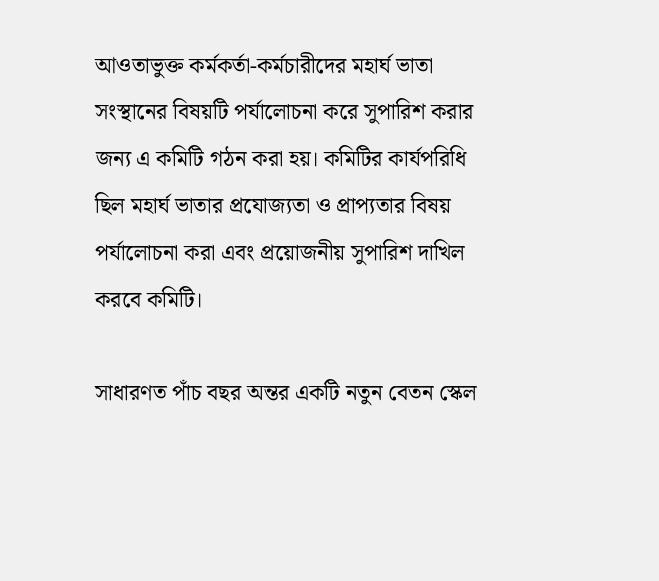আওতাভুক্ত কর্মকর্তা-কর্মচারীদের মহার্ঘ ভাতা সংস্থানের বিষয়টি পর্যালোচনা করে সুপারিশ করার জন্য এ কমিটি গঠন করা হয়। কমিটির কার্যপরিধি ছিল মহার্ঘ ভাতার প্রযোজ্যতা ও প্রাপ্যতার বিষয় পর্যালোচনা করা এবং প্রয়োজনীয় সুপারিশ দাখিল করবে কমিটি।

সাধারণত পাঁচ বছর অন্তর একটি নতুন বেতন স্কেল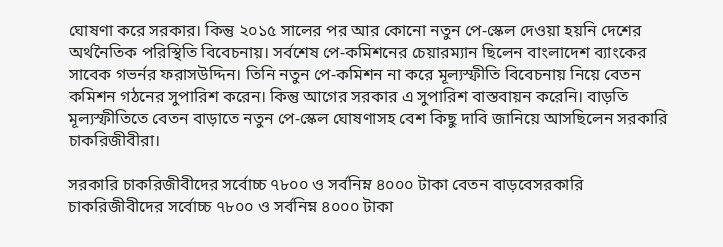ঘোষণা করে সরকার। কিন্তু ২০১৫ সালের পর আর কোনো নতুন পে-স্কেল দেওয়া হয়নি দেশের অর্থনৈতিক পরিস্থিতি বিবেচনায়। সর্বশেষ পে-কমিশনের চেয়ারম্যান ছিলেন বাংলাদেশ ব্যাংকের সাবেক গভর্নর ফরাসউদ্দিন। তিনি নতুন পে-কমিশন না করে মূল্যস্ফীতি বিবেচনায় নিয়ে বেতন কমিশন গঠনের সুপারিশ করেন। কিন্তু আগের সরকার এ সুপারিশ বাস্তবায়ন করেনি। বাড়তি মূল্যস্ফীতিতে বেতন বাড়াতে নতুন পে-স্কেল ঘোষণাসহ বেশ কিছু দাবি জানিয়ে আসছিলেন সরকারি চাকরিজীবীরা।

সরকারি চাকরিজীবীদের সর্বোচ্চ ৭৮০০ ও সর্বনিম্ন ৪০০০ টাকা বেতন বাড়বেসরকারি চাকরিজীবীদের সর্বোচ্চ ৭৮০০ ও সর্বনিম্ন ৪০০০ টাকা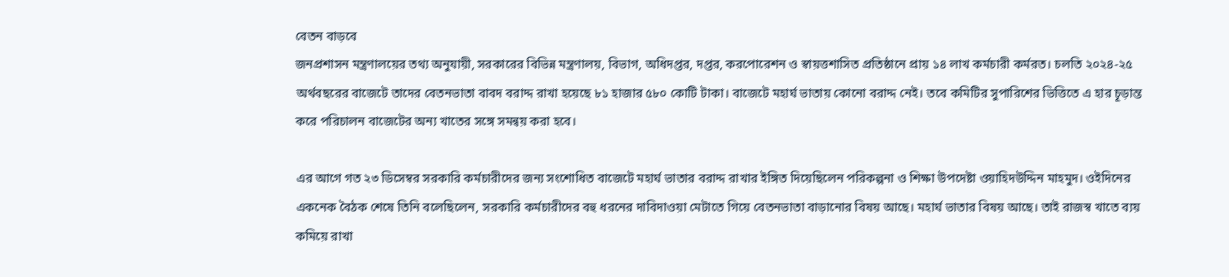বেতন বাড়বে
জনপ্রশাসন মন্ত্রণালয়ের তথ্য অনুযায়ী, সরকারের বিভিন্ন মন্ত্রণালয়, বিভাগ, অধিদপ্তর, দপ্তর, করপোরেশন ও স্বায়ত্তশাসিত প্রতিষ্ঠানে প্রায় ১৪ লাখ কর্মচারী কর্মরত। চলতি ২০২৪-২৫ অর্থবছরের বাজেটে তাদের বেতনভাতা বাবদ বরাদ্দ রাখা হয়েছে ৮১ হাজার ৫৮০ কোটি টাকা। বাজেটে মহার্ঘ ভাতায় কোনো বরাদ্দ নেই। তবে কমিটির সুপারিশের ভিত্তিতে এ হার চূড়ান্ত করে পরিচালন বাজেটের অন্য খাতের সঙ্গে সমন্বয় করা হবে।

এর আগে গত ২৩ ডিসেম্বর সরকারি কর্মচারীদের জন্য সংশোধিত বাজেটে মহার্ঘ ভাতার বরাদ্দ রাখার ইঙ্গিত দিয়েছিলেন পরিকল্পনা ও শিক্ষা উপদেষ্টা ওয়াহিদউদ্দিন মাহমুদ। ওইদিনের একনেক বৈঠক শেষে তিনি বলেছিলেন, সরকারি কর্মচারীদের বহু ধরনের দাবিদাওয়া মেটাতে গিয়ে বেতনভাতা বাড়ানোর বিষয় আছে। মহার্ঘ ভাতার বিষয় আছে। তাই রাজস্ব খাতে ব্যয় কমিয়ে রাখা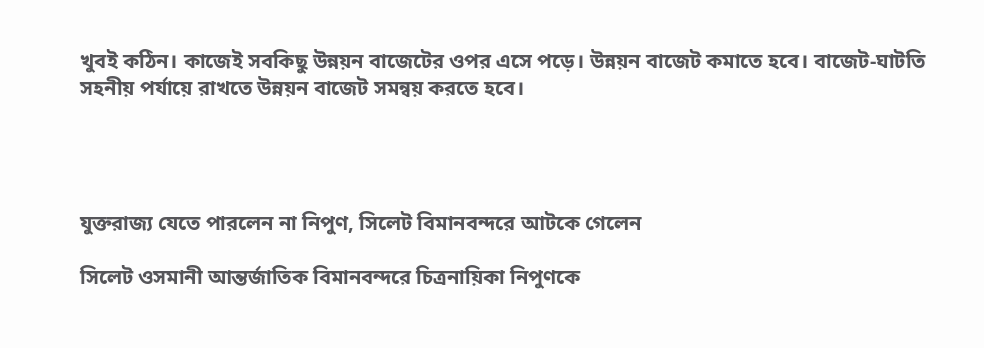খুবই কঠিন। কাজেই সবকিছু উন্নয়ন বাজেটের ওপর এসে পড়ে। উন্নয়ন বাজেট কমাতে হবে। বাজেট-ঘাটতি সহনীয় পর্যায়ে রাখতে উন্নয়ন বাজেট সমন্বয় করতে হবে।




যুক্তরাজ্য যেতে পারলেন না নিপুণ, সিলেট বিমানবন্দরে আটকে গেলেন

সিলেট ওসমানী আন্তর্জাতিক বিমানবন্দরে চিত্রনায়িকা নিপুণকে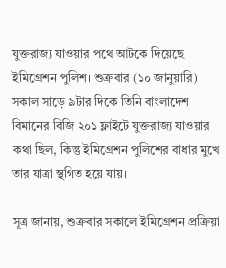যুক্তরাজ্য যাওয়ার পথে আটকে দিয়েছে ইমিগ্রেশন পুলিশ। শুক্রবার (১০ জানুয়ারি) সকাল সাড়ে ৯টার দিকে তিনি বাংলাদেশ বিমানের বিজি ২০১ ফ্লাইটে যুক্তরাজ্য যাওয়ার কথা ছিল, কিন্তু ইমিগ্রেশন পুলিশের বাধার মুখে তার যাত্রা স্থগিত হয়ে যায়।

সূত্র জানায়, শুক্রবার সকালে ইমিগ্রেশন প্রক্রিয়া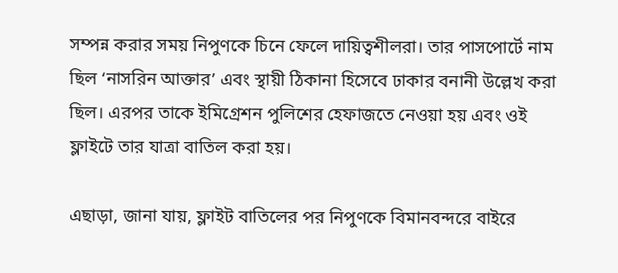সম্পন্ন করার সময় নিপুণকে চিনে ফেলে দায়িত্বশীলরা। তার পাসপোর্টে নাম ছিল ‘নাসরিন আক্তার’ এবং স্থায়ী ঠিকানা হিসেবে ঢাকার বনানী উল্লেখ করা ছিল। এরপর তাকে ইমিগ্রেশন পুলিশের হেফাজতে নেওয়া হয় এবং ওই ফ্লাইটে তার যাত্রা বাতিল করা হয়।

এছাড়া, জানা যায়, ফ্লাইট বাতিলের পর নিপুণকে বিমানবন্দরে বাইরে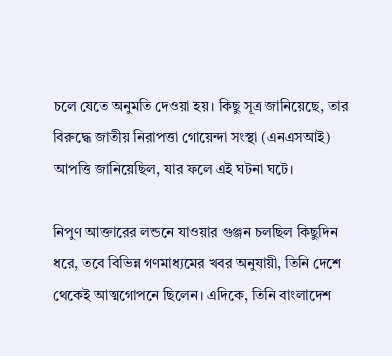চলে যেতে অনুমতি দেওয়া হয়। কিছু সূত্র জানিয়েছে, তার বিরুদ্ধে জাতীয় নিরাপত্তা গোয়েন্দা সংস্থা (এনএসআই) আপত্তি জানিয়েছিল, যার ফলে এই ঘটনা ঘটে।

নিপুণ আক্তারের লন্ডনে যাওয়ার গুঞ্জন চলছিল কিছুদিন ধরে, তবে বিভিন্ন গণমাধ্যমের খবর অনুযায়ী, তিনি দেশে থেকেই আত্মগোপনে ছিলেন। এদিকে, তিনি বাংলাদেশ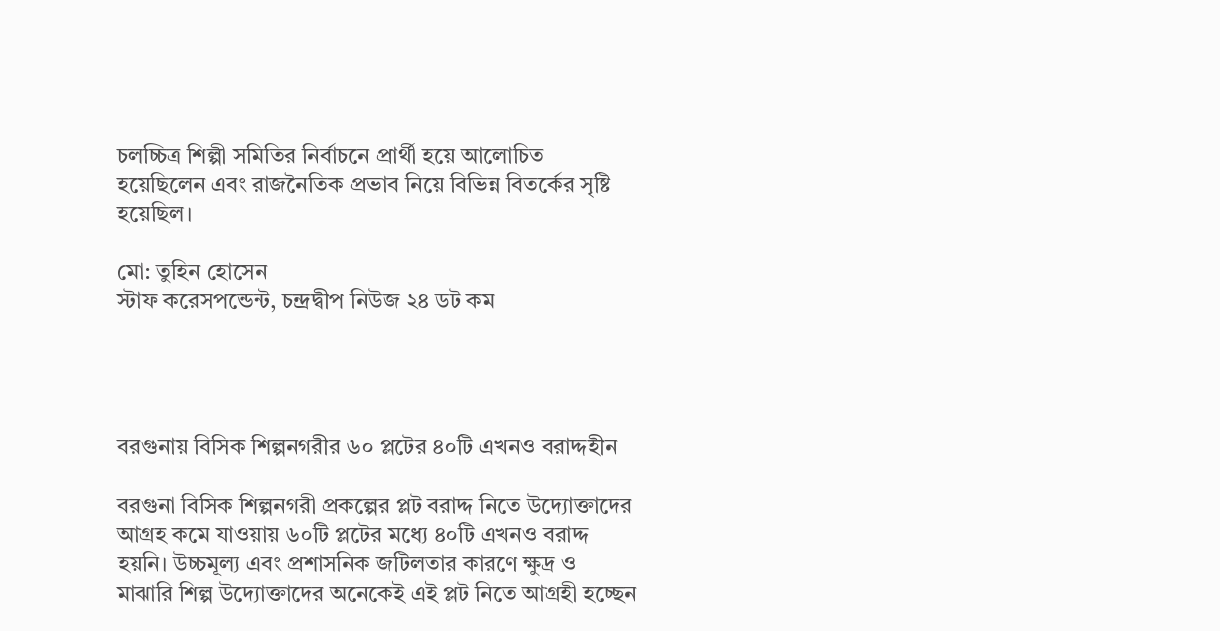চলচ্চিত্র শিল্পী সমিতির নির্বাচনে প্রার্থী হয়ে আলোচিত হয়েছিলেন এবং রাজনৈতিক প্রভাব নিয়ে বিভিন্ন বিতর্কের সৃষ্টি হয়েছিল।

মো: তুহিন হোসেন
স্টাফ করেসপন্ডেন্ট, চন্দ্রদ্বীপ নিউজ ২৪ ডট কম




বরগুনায় বিসিক শিল্পনগরীর ৬০ প্লটের ৪০টি এখনও বরাদ্দহীন

বরগুনা বিসিক শিল্পনগরী প্রকল্পের প্লট বরাদ্দ নিতে উদ্যোক্তাদের আগ্রহ কমে যাওয়ায় ৬০টি প্লটের মধ্যে ৪০টি এখনও বরাদ্দ হয়নি। উচ্চমূল্য এবং প্রশাসনিক জটিলতার কারণে ক্ষুদ্র ও মাঝারি শিল্প উদ্যোক্তাদের অনেকেই এই প্লট নিতে আগ্রহী হচ্ছেন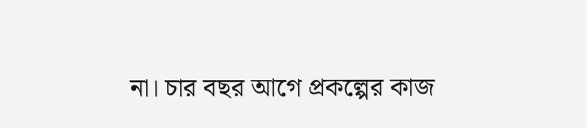না। চার বছর আগে প্রকল্পের কাজ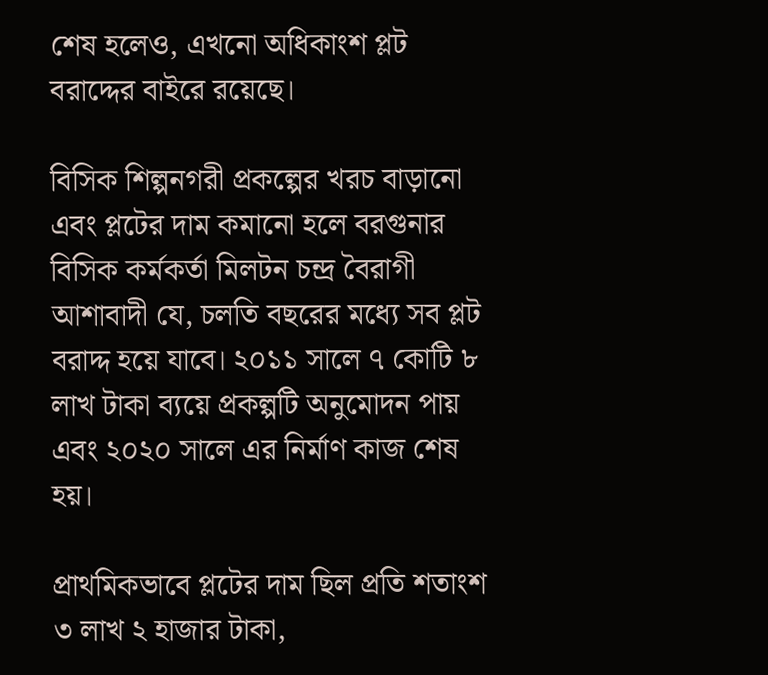শেষ হলেও, এখনো অধিকাংশ প্লট বরাদ্দের বাইরে রয়েছে।

বিসিক শিল্পনগরী প্রকল্পের খরচ বাড়ানো এবং প্লটের দাম কমানো হলে বরগুনার বিসিক কর্মকর্তা মিলটন চন্দ্র বৈরাগী আশাবাদী যে, চলতি বছরের মধ্যে সব প্লট বরাদ্দ হয়ে যাবে। ২০১১ সালে ৭ কোটি ৮ লাখ টাকা ব্যয়ে প্রকল্পটি অনুমোদন পায় এবং ২০২০ সালে এর নির্মাণ কাজ শেষ হয়।

প্রাথমিকভাবে প্লটের দাম ছিল প্রতি শতাংশ ৩ লাখ ২ হাজার টাকা,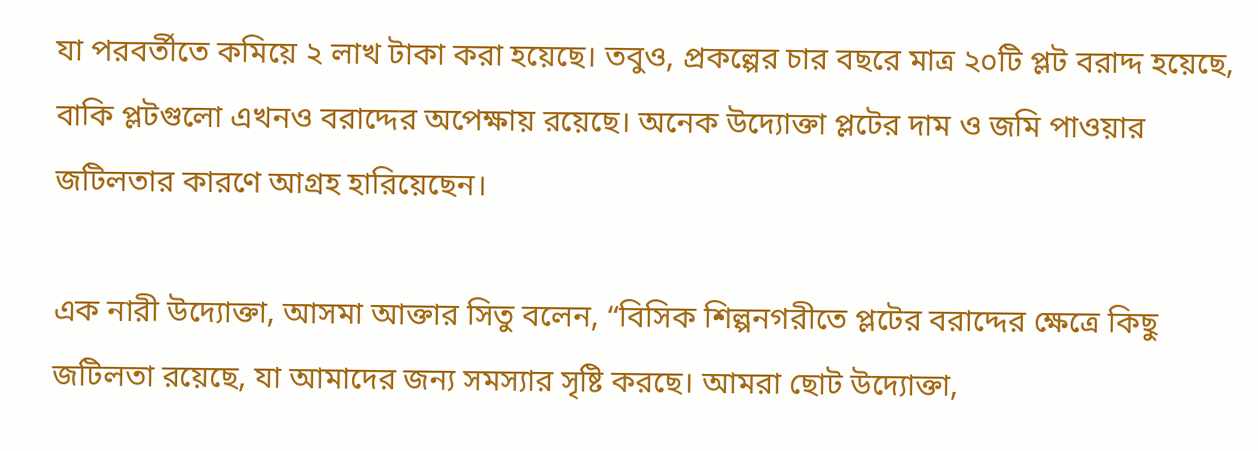যা পরবর্তীতে কমিয়ে ২ লাখ টাকা করা হয়েছে। তবুও, প্রকল্পের চার বছরে মাত্র ২০টি প্লট বরাদ্দ হয়েছে, বাকি প্লটগুলো এখনও বরাদ্দের অপেক্ষায় রয়েছে। অনেক উদ্যোক্তা প্লটের দাম ও জমি পাওয়ার জটিলতার কারণে আগ্রহ হারিয়েছেন।

এক নারী উদ্যোক্তা, আসমা আক্তার সিতু বলেন, “বিসিক শিল্পনগরীতে প্লটের বরাদ্দের ক্ষেত্রে কিছু জটিলতা রয়েছে, যা আমাদের জন্য সমস্যার সৃষ্টি করছে। আমরা ছোট উদ্যোক্তা,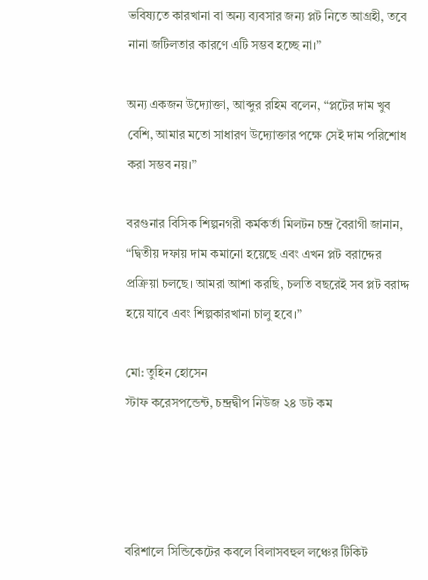ভবিষ্যতে কারখানা বা অন্য ব্যবসার জন্য প্লট নিতে আগ্রহী, তবে নানা জটিলতার কারণে এটি সম্ভব হচ্ছে না।”

অন্য একজন উদ্যোক্তা, আব্দুর রহিম বলেন, “প্লটের দাম খুব বেশি, আমার মতো সাধারণ উদ্যোক্তার পক্ষে সেই দাম পরিশোধ করা সম্ভব নয়।”

বরগুনার বিসিক শিল্পনগরী কর্মকর্তা মিলটন চন্দ্র বৈরাগী জানান, “দ্বিতীয় দফায় দাম কমানো হয়েছে এবং এখন প্লট বরাদ্দের প্রক্রিয়া চলছে। আমরা আশা করছি, চলতি বছরেই সব প্লট বরাদ্দ হয়ে যাবে এবং শিল্পকারখানা চালু হবে।”

মো: তুহিন হোসেন
স্টাফ করেসপন্ডেন্ট, চন্দ্রদ্বীপ নিউজ ২৪ ডট কম




বরিশালে সিন্ডিকেটের কবলে বিলাসবহুল লঞ্চের টিকিট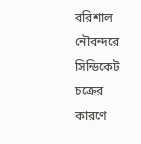বরিশাল নৌবন্দরে সিন্ডিকেট চক্রের কারণে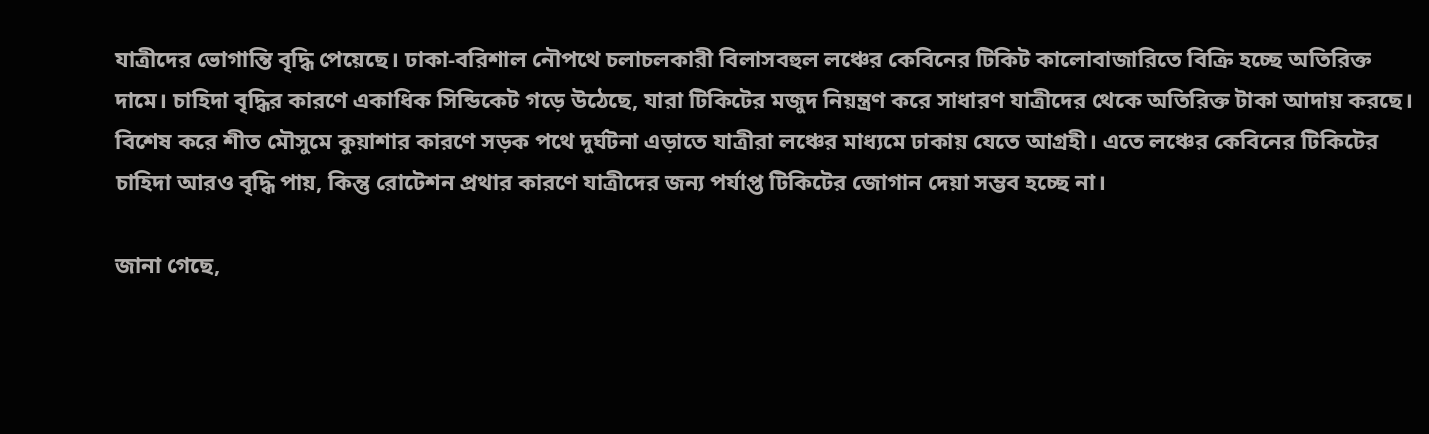যাত্রীদের ভোগান্তি বৃদ্ধি পেয়েছে। ঢাকা-বরিশাল নৌপথে চলাচলকারী বিলাসবহুল লঞ্চের কেবিনের টিকিট কালোবাজারিতে বিক্রি হচ্ছে অতিরিক্ত দামে। চাহিদা বৃদ্ধির কারণে একাধিক সিন্ডিকেট গড়ে উঠেছে, যারা টিকিটের মজুদ নিয়ন্ত্রণ করে সাধারণ যাত্রীদের থেকে অতিরিক্ত টাকা আদায় করছে। বিশেষ করে শীত মৌসুমে কুয়াশার কারণে সড়ক পথে দুর্ঘটনা এড়াতে যাত্রীরা লঞ্চের মাধ্যমে ঢাকায় যেতে আগ্রহী। এতে লঞ্চের কেবিনের টিকিটের চাহিদা আরও বৃদ্ধি পায়, কিন্তু রোটেশন প্রথার কারণে যাত্রীদের জন্য পর্যাপ্ত টিকিটের জোগান দেয়া সম্ভব হচ্ছে না।

জানা গেছে,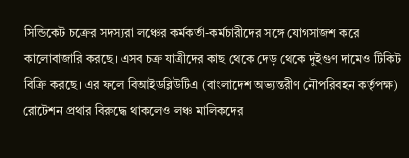সিন্ডিকেট চক্রের সদস্যরা লঞ্চের কর্মকর্তা-কর্মচারীদের সঙ্গে যোগসাজশ করে কালোবাজারি করছে। এসব চক্র যাত্রীদের কাছ থেকে দেড় থেকে দুইগুণ দামেও টিকিট বিক্রি করছে। এর ফলে বিআইডব্লিউটিএ (বাংলাদেশ অভ্যন্তরীণ নৌপরিবহন কর্তৃপক্ষ) রোটেশন প্রথার বিরুদ্ধে থাকলেও লঞ্চ মালিকদের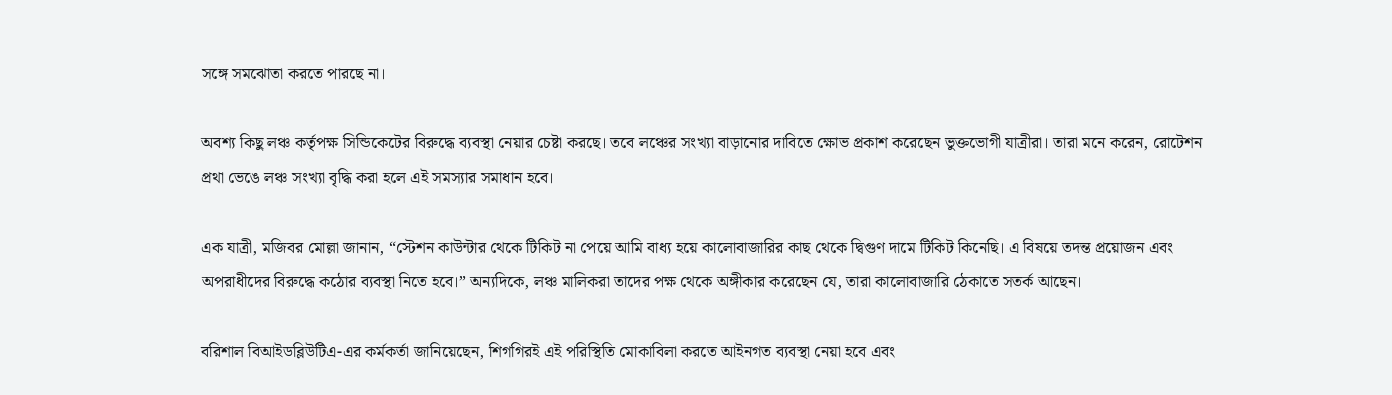সঙ্গে সমঝোতা করতে পারছে না।

অবশ্য কিছু লঞ্চ কর্তৃপক্ষ সিন্ডিকেটের বিরুদ্ধে ব্যবস্থা নেয়ার চেষ্টা করছে। তবে লঞ্চের সংখ্যা বাড়ানোর দাবিতে ক্ষোভ প্রকাশ করেছেন ভুক্তভোগী যাত্রীরা। তারা মনে করেন, রোটেশন প্রথা ভেঙে লঞ্চ সংখ্যা বৃদ্ধি করা হলে এই সমস্যার সমাধান হবে।

এক যাত্রী, মজিবর মোল্লা জানান, “স্টেশন কাউন্টার থেকে টিকিট না পেয়ে আমি বাধ্য হয়ে কালোবাজারির কাছ থেকে দ্বিগুণ দামে টিকিট কিনেছি। এ বিষয়ে তদন্ত প্রয়োজন এবং অপরাধীদের বিরুদ্ধে কঠোর ব্যবস্থা নিতে হবে।” অন্যদিকে, লঞ্চ মালিকরা তাদের পক্ষ থেকে অঙ্গীকার করেছেন যে, তারা কালোবাজারি ঠেকাতে সতর্ক আছেন।

বরিশাল বিআইডব্লিউটিএ-এর কর্মকর্তা জানিয়েছেন, শিগগিরই এই পরিস্থিতি মোকাবিলা করতে আইনগত ব্যবস্থা নেয়া হবে এবং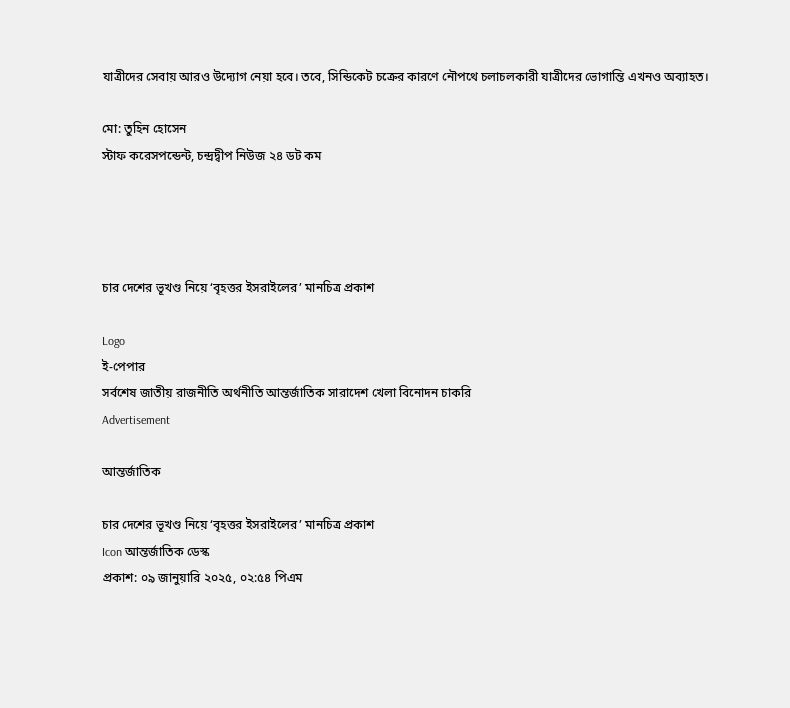যাত্রীদের সেবায় আরও উদ্যোগ নেয়া হবে। তবে, সিন্ডিকেট চক্রের কারণে নৌপথে চলাচলকারী যাত্রীদের ভোগান্তি এখনও অব্যাহত।

মো: তুহিন হোসেন
স্টাফ করেসপন্ডেন্ট, চন্দ্রদ্বীপ নিউজ ২৪ ডট কম




চার দেশের ভূখণ্ড নিয়ে ‘বৃহত্তর ইসরাইলের’ মানচিত্র প্রকাশ

Logo
ই-পেপার
সর্বশেষ জাতীয় রাজনীতি অর্থনীতি আন্তর্জাতিক সারাদেশ খেলা বিনোদন চাকরি
Advertisement

আন্তর্জাতিক

চার দেশের ভূখণ্ড নিয়ে ‘বৃহত্তর ইসরাইলের’ মানচিত্র প্রকাশ
Icon আন্তর্জাতিক ডেস্ক
প্রকাশ: ০৯ জানুয়ারি ২০২৫, ০২:৫৪ পিএম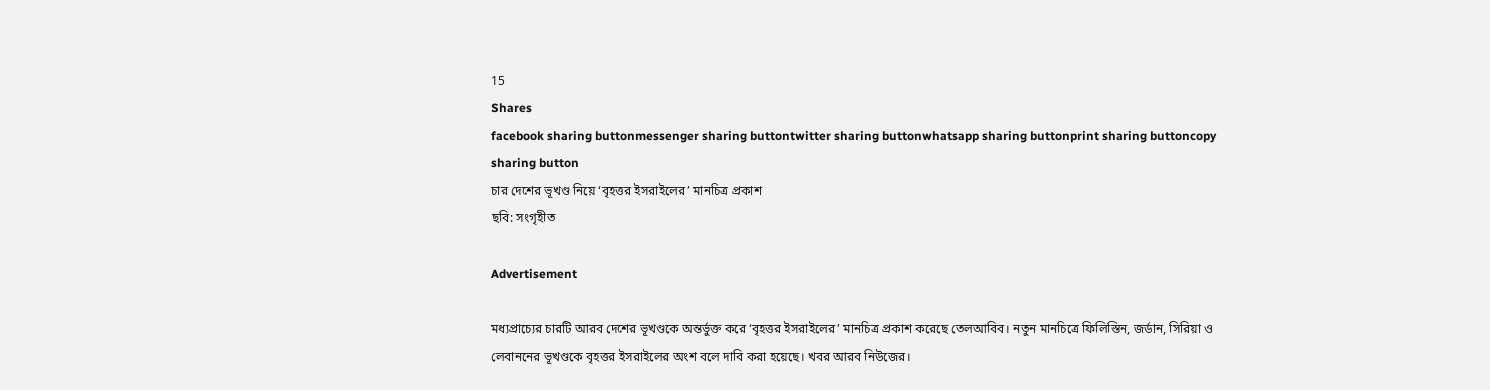15
Shares
facebook sharing buttonmessenger sharing buttontwitter sharing buttonwhatsapp sharing buttonprint sharing buttoncopy sharing button
চার দেশের ভূখণ্ড নিয়ে ‘বৃহত্তর ইসরাইলের’ মানচিত্র প্রকাশ
ছবি: সংগৃহীত

Advertisement

মধ্যপ্রাচ্যের চারটি আরব দেশের ভূখণ্ডকে অন্তর্ভুক্ত করে ‘বৃহত্তর ইসরাইলের’ মানচিত্র প্রকাশ করেছে তেলআবিব। নতুন মানচিত্রে ফিলিস্তিন, জর্ডান, সিরিয়া ও লেবাননের ভূখণ্ডকে বৃহত্তর ইসরাইলের অংশ বলে দাবি করা হয়েছে। খবর আরব নিউজের।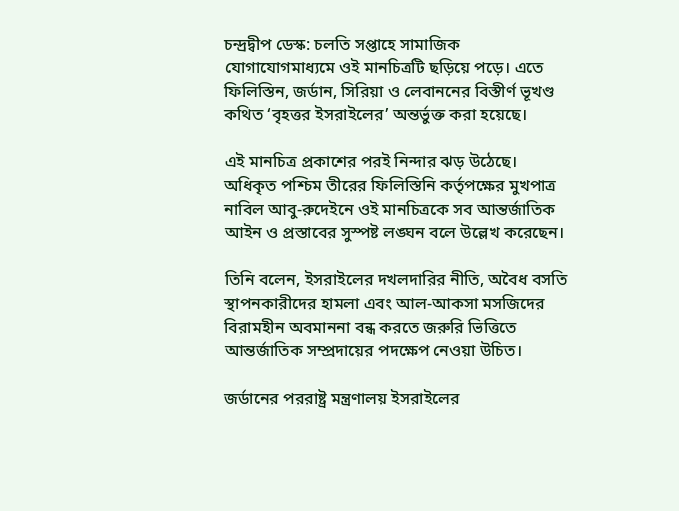চন্দ্রদ্বীপ ডেস্ক: চলতি সপ্তাহে সামাজিক যোগাযোগমাধ্যমে ওই মানচিত্রটি ছড়িয়ে পড়ে। এতে ফিলিস্তিন, জর্ডান, সিরিয়া ও লেবাননের বিস্তীর্ণ ভূখণ্ড কথিত ‘বৃহত্তর ইসরাইলের’ অন্তর্ভুক্ত করা হয়েছে।

এই মানচিত্র প্রকাশের পরই নিন্দার ঝড় উঠেছে। অধিকৃত পশ্চিম তীরের ফিলিস্তিনি কর্তৃপক্ষের মুখপাত্র নাবিল আবু-রুদেইনে ওই মানচিত্রকে সব আন্তর্জাতিক আইন ও প্রস্তাবের সুস্পষ্ট লঙ্ঘন বলে উল্লেখ করেছেন।

তিনি বলেন, ইসরাইলের দখলদারির নীতি, অবৈধ বসতি স্থাপনকারীদের হামলা এবং আল-আকসা মসজিদের বিরামহীন অবমাননা বন্ধ করতে জরুরি ভিত্তিতে আন্তর্জাতিক সম্প্রদায়ের পদক্ষেপ নেওয়া উচিত।

জর্ডানের পররাষ্ট্র মন্ত্রণালয় ইসরাইলের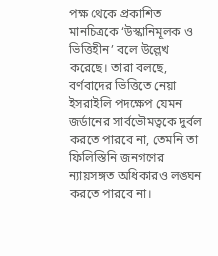পক্ষ থেকে প্রকাশিত মানচিত্রকে ‘উস্কানিমূলক ও ভিত্তিহীন’ বলে উল্লেখ করেছে। তারা বলছে, বর্ণবাদের ভিত্তিতে নেয়া ইসরাইলি পদক্ষেপ যেমন জর্ডানের সার্বভৌমত্বকে দুর্বল করতে পারবে না, তেমনি তা ফিলিস্তিনি জনগণের ন্যায়সঙ্গত অধিকারও লঙ্ঘন করতে পারবে না।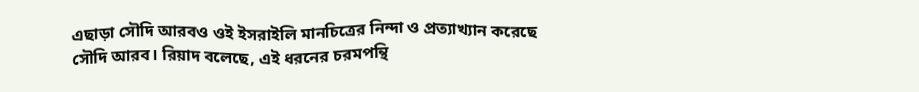এছাড়া সৌদি আরবও ওই ইসরাইলি মানচিত্রের নিন্দা ও প্রত্যাখ্যান করেছে সৌদি আরব। রিয়াদ বলেছে, এই ধরনের চরমপন্থি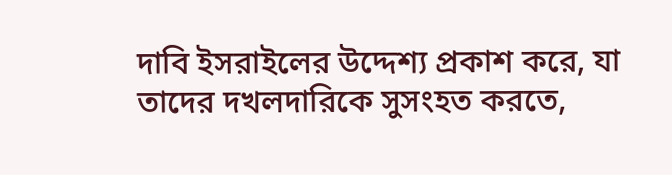দাবি ইসরাইলের উদ্দেশ্য প্রকাশ করে, যা তাদের দখলদারিকে সুসংহত করতে,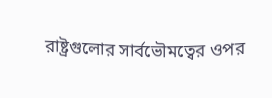রাষ্ট্রগুলোর সার্বভৌমত্বের ওপর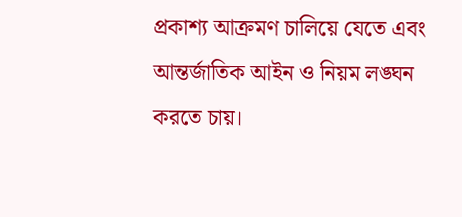প্রকাশ্য আক্রমণ চালিয়ে যেতে এবং আন্তর্জাতিক আইন ও নিয়ম লঙ্ঘন করতে চায়।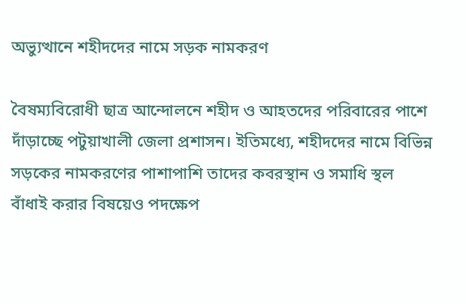অভ্যুত্থানে শহীদদের নামে সড়ক নামকরণ

বৈষম্যবিরোধী ছাত্র আন্দোলনে শহীদ ও আহতদের পরিবারের পাশে দাঁড়াচ্ছে পটুয়াখালী জেলা প্রশাসন। ইতিমধ্যে, শহীদদের নামে বিভিন্ন সড়কের নামকরণের পাশাপাশি তাদের কবরস্থান ও সমাধি স্থল বাঁধাই করার বিষয়েও পদক্ষেপ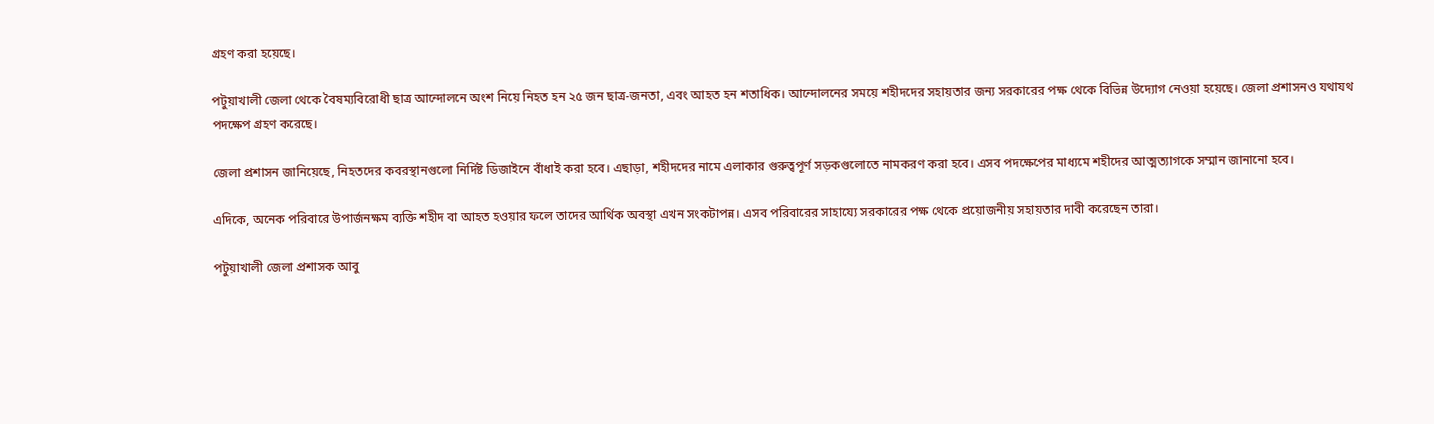গ্রহণ করা হয়েছে।

পটুয়াখালী জেলা থেকে বৈষম্যবিরোধী ছাত্র আন্দোলনে অংশ নিয়ে নিহত হন ২৫ জন ছাত্র-জনতা, এবং আহত হন শতাধিক। আন্দোলনের সময়ে শহীদদের সহায়তার জন্য সরকারের পক্ষ থেকে বিভিন্ন উদ্যোগ নেওয়া হয়েছে। জেলা প্রশাসনও যথাযথ পদক্ষেপ গ্রহণ করেছে।

জেলা প্রশাসন জানিয়েছে, নিহতদের কবরস্থানগুলো নির্দিষ্ট ডিজাইনে বাঁধাই করা হবে। এছাড়া, শহীদদের নামে এলাকার গুরুত্বপূর্ণ সড়কগুলোতে নামকরণ করা হবে। এসব পদক্ষেপের মাধ্যমে শহীদের আত্মত্যাগকে সম্মান জানানো হবে।

এদিকে, অনেক পরিবারে উপার্জনক্ষম ব্যক্তি শহীদ বা আহত হওয়ার ফলে তাদের আর্থিক অবস্থা এখন সংকটাপন্ন। এসব পরিবারের সাহায্যে সরকারের পক্ষ থেকে প্রয়োজনীয় সহায়তার দাবী করেছেন তারা।

পটুয়াখালী জেলা প্রশাসক আবু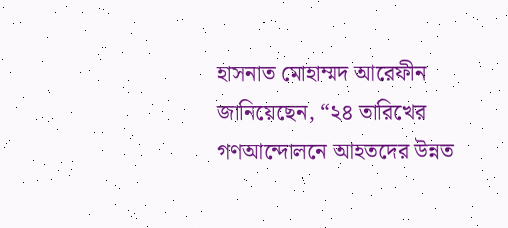হাসনাত মোহাম্মদ আরেফীন জানিয়েছেন, “২৪ তারিখের গণআন্দোলনে আহতদের উন্নত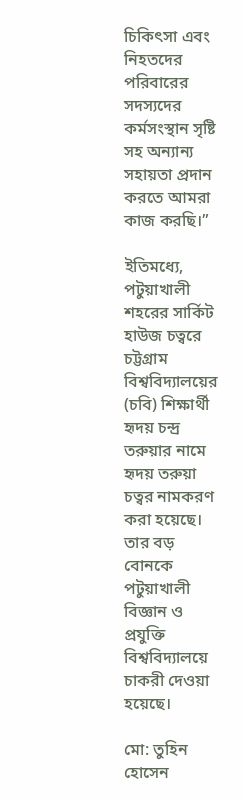চিকিৎসা এবং নিহতদের পরিবারের সদস্যদের কর্মসংস্থান সৃষ্টি সহ অন্যান্য সহায়তা প্রদান করতে আমরা কাজ করছি।”

ইতিমধ্যে, পটুয়াখালী শহরের সার্কিট হাউজ চত্বরে চট্টগ্রাম বিশ্ববিদ্যালয়ের (চবি) শিক্ষার্থী হৃদয় চন্দ্র তরুয়ার নামে হৃদয় তরুয়া চত্বর নামকরণ করা হয়েছে। তার বড় বোনকে পটুয়াখালী বিজ্ঞান ও প্রযুক্তি বিশ্ববিদ্যালয়ে চাকরী দেওয়া হয়েছে।

মো: তুহিন হোসেন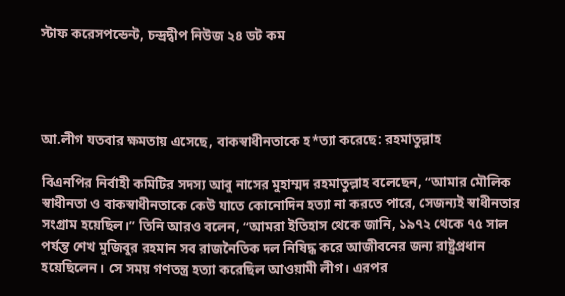স্টাফ করেসপন্ডেন্ট, চন্দ্রদ্বীপ নিউজ ২৪ ডট কম




আ.লীগ যতবার ক্ষমতায় এসেছে, বাকস্বাধীনতাকে হ*ত্যা করেছে: রহমাতুল্লাহ

বিএনপির নির্বাহী কমিটির সদস্য আবু নাসের মুহাম্মদ রহমাতুল্লাহ বলেছেন, “আমার মৌলিক স্বাধীনতা ও বাকস্বাধীনতাকে কেউ যাতে কোনোদিন হত্যা না করতে পারে, সেজন্যই স্বাধীনতার সংগ্রাম হয়েছিল।” তিনি আরও বলেন, “আমরা ইতিহাস থেকে জানি, ১৯৭২ থেকে ৭৫ সাল পর্যন্ত শেখ মুজিবুর রহমান সব রাজনৈতিক দল নিষিদ্ধ করে আজীবনের জন্য রাষ্ট্রপ্রধান হয়েছিলেন। সে সময় গণতন্ত্র হত্যা করেছিল আওয়ামী লীগ। এরপর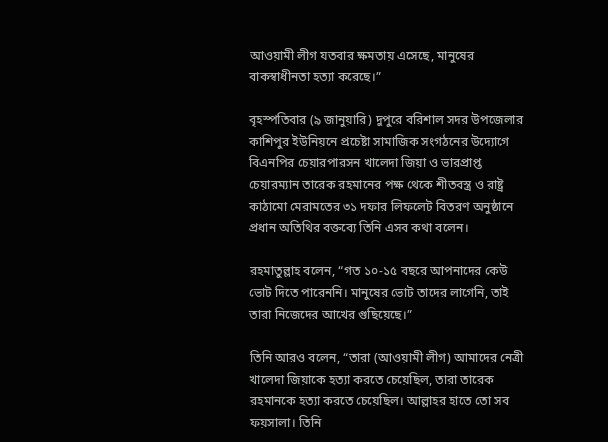আওয়ামী লীগ যতবার ক্ষমতায় এসেছে, মানুষের বাকস্বাধীনতা হত্যা করেছে।”

বৃহস্পতিবার (৯ জানুয়ারি) দুপুরে বরিশাল সদর উপজেলার কাশিপুর ইউনিয়নে প্রচেষ্টা সামাজিক সংগঠনের উদ্যোগে বিএনপির চেয়ারপারসন খালেদা জিয়া ও ভারপ্রাপ্ত চেয়ারম্যান তারেক রহমানের পক্ষ থেকে শীতবস্ত্র ও রাষ্ট্র কাঠামো মেরামতের ৩১ দফার লিফলেট বিতরণ অনুষ্ঠানে প্রধান অতিথির বক্তব্যে তিনি এসব কথা বলেন।

রহমাতুল্লাহ বলেন, “গত ১০-১৫ বছরে আপনাদের কেউ ভোট দিতে পারেননি। মানুষের ভোট তাদের লাগেনি, তাই তারা নিজেদের আখের গুছিয়েছে।”

তিনি আরও বলেন, “তারা (আওয়ামী লীগ) আমাদের নেত্রী খালেদা জিয়াকে হত্যা করতে চেয়েছিল, তারা তারেক রহমানকে হত্যা করতে চেয়েছিল। আল্লাহর হাতে তো সব ফয়সালা। তিনি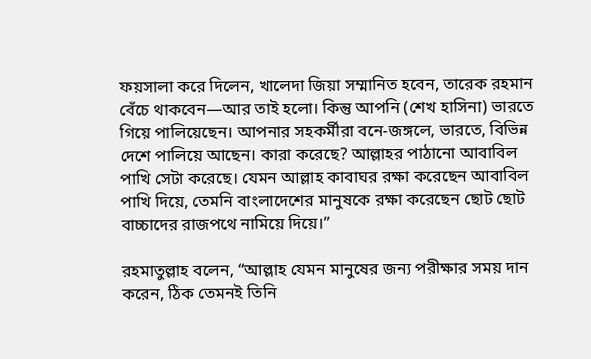ফয়সালা করে দিলেন, খালেদা জিয়া সম্মানিত হবেন, তারেক রহমান বেঁচে থাকবেন—আর তাই হলো। কিন্তু আপনি (শেখ হাসিনা) ভারতে গিয়ে পালিয়েছেন। আপনার সহকর্মীরা বনে-জঙ্গলে, ভারতে, বিভিন্ন দেশে পালিয়ে আছেন। কারা করেছে? আল্লাহর পাঠানো আবাবিল পাখি সেটা করেছে। যেমন আল্লাহ কাবাঘর রক্ষা করেছেন আবাবিল পাখি দিয়ে, তেমনি বাংলাদেশের মানুষকে রক্ষা করেছেন ছোট ছোট বাচ্চাদের রাজপথে নামিয়ে দিয়ে।”

রহমাতুল্লাহ বলেন, “আল্লাহ যেমন মানুষের জন্য পরীক্ষার সময় দান করেন, ঠিক তেমনই তিনি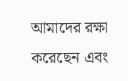আমাদের রক্ষা করেছেন এবং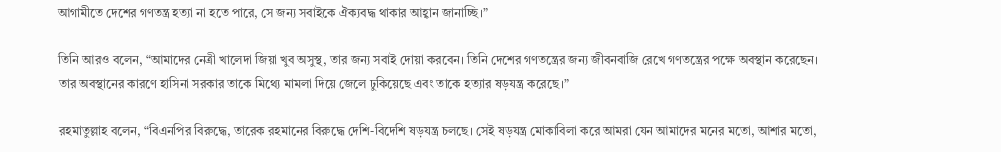আগামীতে দেশের গণতন্ত্র হত্যা না হতে পারে, সে জন্য সবাইকে ঐক্যবদ্ধ থাকার আহ্বান জানাচ্ছি।”

তিনি আরও বলেন, “আমাদের নেত্রী খালেদা জিয়া খুব অসুস্থ, তার জন্য সবাই দোয়া করবেন। তিনি দেশের গণতন্ত্রের জন্য জীবনবাজি রেখে গণতন্ত্রের পক্ষে অবস্থান করেছেন। তার অবস্থানের কারণে হাসিনা সরকার তাকে মিথ্যে মামলা দিয়ে জেলে ঢুকিয়েছে এবং তাকে হত্যার ষড়যন্ত্র করেছে।”

রহমাতুল্লাহ বলেন, “বিএনপির বিরুদ্ধে, তারেক রহমানের বিরুদ্ধে দেশি-বিদেশি ষড়যন্ত্র চলছে। সেই ষড়যন্ত্র মোকাবিলা করে আমরা যেন আমাদের মনের মতো, আশার মতো,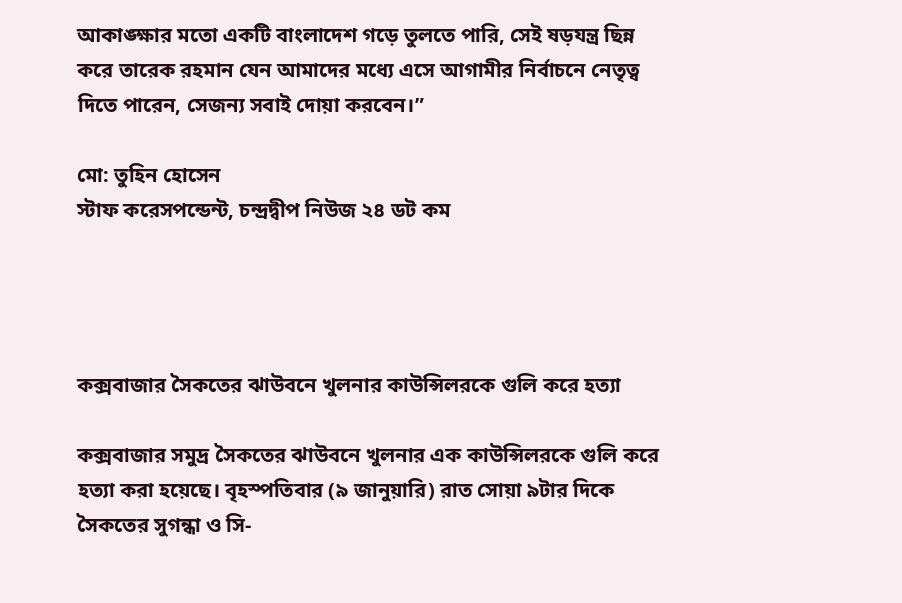আকাঙ্ক্ষার মতো একটি বাংলাদেশ গড়ে তুলতে পারি, সেই ষড়যন্ত্র ছিন্ন করে তারেক রহমান যেন আমাদের মধ্যে এসে আগামীর নির্বাচনে নেতৃত্ব দিতে পারেন, সেজন্য সবাই দোয়া করবেন।”

মো: তুহিন হোসেন
স্টাফ করেসপন্ডেন্ট, চন্দ্রদ্বীপ নিউজ ২৪ ডট কম




কক্সবাজার সৈকতের ঝাউবনে খুলনার কাউন্সিলরকে গুলি করে হত্যা

কক্সবাজার সমুদ্র সৈকতের ঝাউবনে খুলনার এক কাউন্সিলরকে গুলি করে হত্যা করা হয়েছে। বৃহস্পতিবার (৯ জানুয়ারি) রাত সোয়া ৯টার দিকে সৈকতের সুগন্ধা ও সি-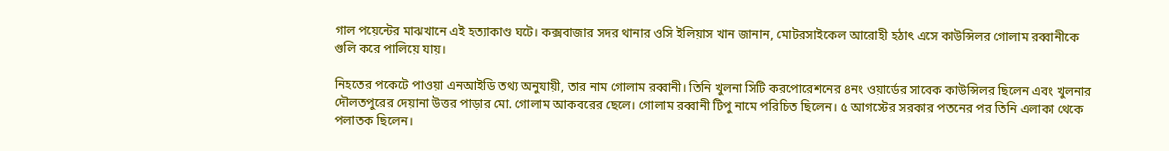গাল পয়েন্টের মাঝখানে এই হত্যাকাণ্ড ঘটে। কক্সবাজার সদর থানার ওসি ইলিয়াস খান জানান, মোটরসাইকেল আরোহী হঠাৎ এসে কাউন্সিলর গোলাম রব্বানীকে গুলি করে পালিয়ে যায়।

নিহতের পকেটে পাওয়া এনআইডি তথ্য অনুযায়ী, তার নাম গোলাম রব্বানী। তিনি খুলনা সিটি করপোরেশনের ৪নং ওয়ার্ডের সাবেক কাউন্সিলর ছিলেন এবং খুলনার দৌলতপুরের দেয়ানা উত্তর পাড়ার মো. গোলাম আকবরের ছেলে। গোলাম রব্বানী টিপু নামে পরিচিত ছিলেন। ৫ আগস্টের সরকার পতনের পর তিনি এলাকা থেকে পলাতক ছিলেন।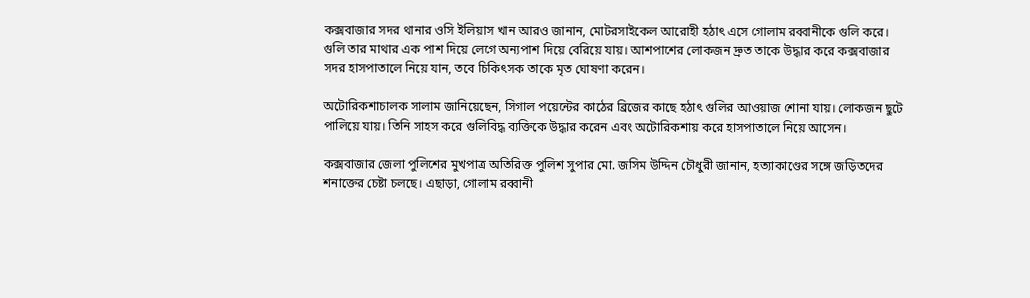কক্সবাজার সদর থানার ওসি ইলিয়াস খান আরও জানান, মোটরসাইকেল আরোহী হঠাৎ এসে গোলাম রব্বানীকে গুলি করে। গুলি তার মাথার এক পাশ দিয়ে লেগে অন্যপাশ দিয়ে বেরিয়ে যায়। আশপাশের লোকজন দ্রুত তাকে উদ্ধার করে কক্সবাজার সদর হাসপাতালে নিয়ে যান, তবে চিকিৎসক তাকে মৃত ঘোষণা করেন।

অটোরিকশাচালক সালাম জানিয়েছেন, সিগাল পয়েন্টের কাঠের ব্রিজের কাছে হঠাৎ গুলির আওয়াজ শোনা যায়। লোকজন ছুটে পালিয়ে যায়। তিনি সাহস করে গুলিবিদ্ধ ব্যক্তিকে উদ্ধার করেন এবং অটোরিকশায় করে হাসপাতালে নিয়ে আসেন।

কক্সবাজার জেলা পুলিশের মুখপাত্র অতিরিক্ত পুলিশ সুপার মো. জসিম উদ্দিন চৌধুরী জানান, হত্যাকাণ্ডের সঙ্গে জড়িতদের শনাক্তের চেষ্টা চলছে। এছাড়া, গোলাম রব্বানী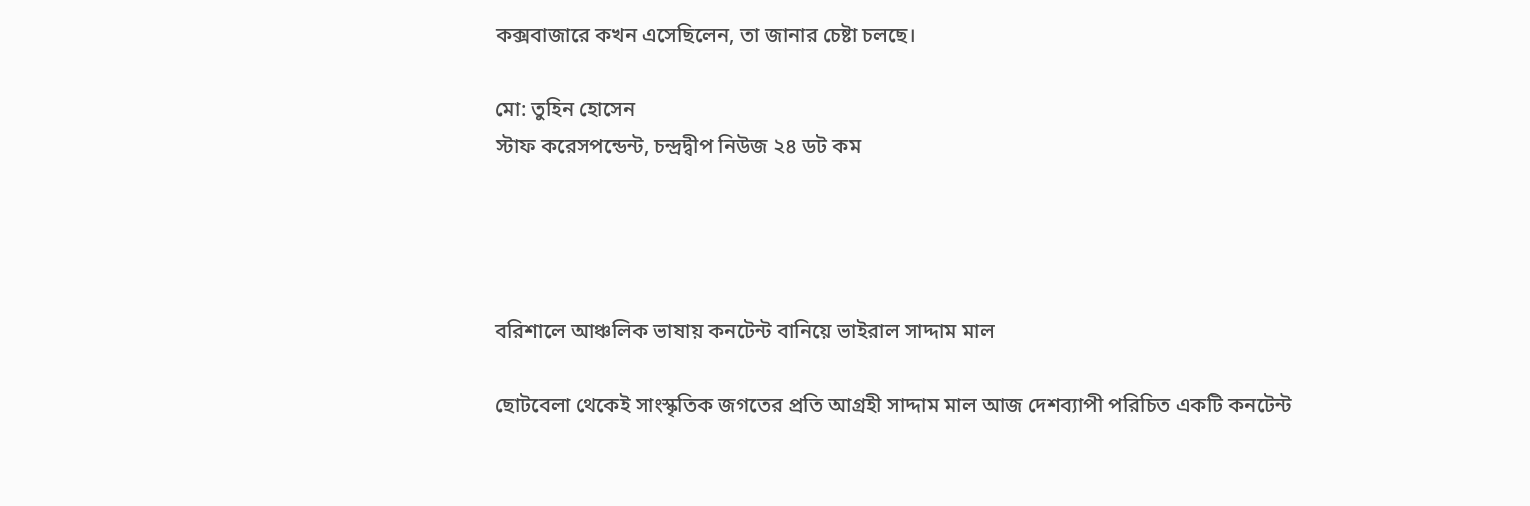কক্সবাজারে কখন এসেছিলেন, তা জানার চেষ্টা চলছে।

মো: তুহিন হোসেন
স্টাফ করেসপন্ডেন্ট, চন্দ্রদ্বীপ নিউজ ২৪ ডট কম




বরিশালে আঞ্চলিক ভাষায় কনটেন্ট বানিয়ে ভাইরাল সাদ্দাম মাল

ছোটবেলা থেকেই সাংস্কৃতিক জগতের প্রতি আগ্রহী সাদ্দাম মাল আজ দেশব্যাপী পরিচিত একটি কনটেন্ট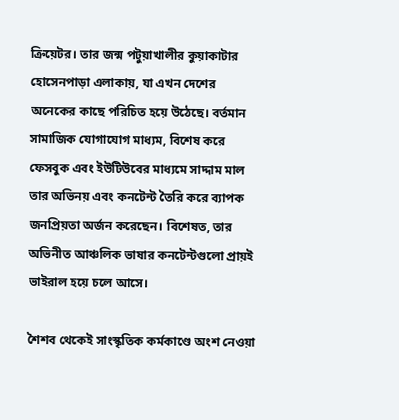ক্রিয়েটর। তার জন্ম পটুয়াখালীর কুয়াকাটার হোসেনপাড়া এলাকায়, যা এখন দেশের অনেকের কাছে পরিচিত হয়ে উঠেছে। বর্তমান সামাজিক যোগাযোগ মাধ্যম, বিশেষ করে ফেসবুক এবং ইউটিউবের মাধ্যমে সাদ্দাম মাল তার অভিনয় এবং কনটেন্ট তৈরি করে ব্যাপক জনপ্রিয়তা অর্জন করেছেন। বিশেষত, তার অভিনীত আঞ্চলিক ভাষার কনটেন্টগুলো প্রায়ই ভাইরাল হয়ে চলে আসে।

শৈশব থেকেই সাংস্কৃতিক কর্মকাণ্ডে অংশ নেওয়া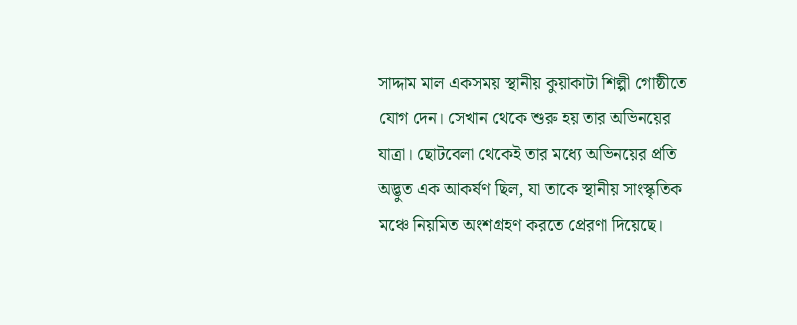সাদ্দাম মাল একসময় স্থানীয় কুয়াকাটা শিল্পী গোষ্ঠীতে যোগ দেন। সেখান থেকে শুরু হয় তার অভিনয়ের যাত্রা। ছোটবেলা থেকেই তার মধ্যে অভিনয়ের প্রতি অদ্ভুত এক আকর্ষণ ছিল, যা তাকে স্থানীয় সাংস্কৃতিক মঞ্চে নিয়মিত অংশগ্রহণ করতে প্রেরণা দিয়েছে।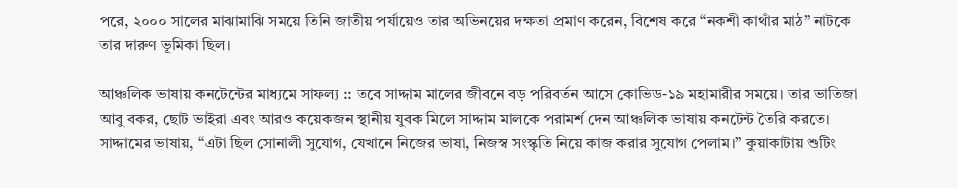পরে, ২০০০ সালের মাঝামাঝি সময়ে তিনি জাতীয় পর্যায়েও তার অভিনয়ের দক্ষতা প্রমাণ করেন, বিশেষ করে “নকশী কাথাঁর মাঠ” নাটকে তার দারুণ ভূমিকা ছিল।

আঞ্চলিক ভাষায় কনটেন্টের মাধ্যমে সাফল্য :: তবে সাদ্দাম মালের জীবনে বড় পরিবর্তন আসে কোভিড-১৯ মহামারীর সময়ে। তার ভাতিজা আবু বকর, ছোট ভাইরা এবং আরও কয়েকজন স্থানীয় যুবক মিলে সাদ্দাম মালকে পরামর্শ দেন আঞ্চলিক ভাষায় কনটেন্ট তৈরি করতে। সাদ্দামের ভাষায়, “এটা ছিল সোনালী সুযোগ, যেখানে নিজের ভাষা, নিজস্ব সংস্কৃতি নিয়ে কাজ করার সুযোগ পেলাম।” কুয়াকাটায় শুটিং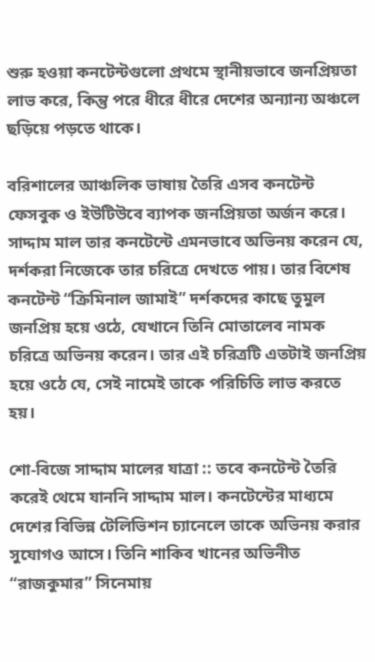শুরু হওয়া কনটেন্টগুলো প্রথমে স্থানীয়ভাবে জনপ্রিয়তা লাভ করে, কিন্তু পরে ধীরে ধীরে দেশের অন্যান্য অঞ্চলে ছড়িয়ে পড়তে থাকে।

বরিশালের আঞ্চলিক ভাষায় তৈরি এসব কনটেন্ট ফেসবুক ও ইউটিউবে ব্যাপক জনপ্রিয়তা অর্জন করে। সাদ্দাম মাল তার কনটেন্টে এমনভাবে অভিনয় করেন যে, দর্শকরা নিজেকে তার চরিত্রে দেখতে পায়। তার বিশেষ কনটেন্ট “ক্রিমিনাল জামাই” দর্শকদের কাছে তুমুল জনপ্রিয় হয়ে ওঠে, যেখানে তিনি মোতালেব নামক চরিত্রে অভিনয় করেন। তার এই চরিত্রটি এতটাই জনপ্রিয় হয়ে ওঠে যে, সেই নামেই তাকে পরিচিতি লাভ করতে হয়।

শো-বিজে সাদ্দাম মালের যাত্রা :: তবে কনটেন্ট তৈরি করেই থেমে যাননি সাদ্দাম মাল। কনটেন্টের মাধ্যমে দেশের বিভিন্ন টেলিভিশন চ্যানেলে তাকে অভিনয় করার সুযোগও আসে। তিনি শাকিব খানের অভিনীত “রাজকুমার” সিনেমায়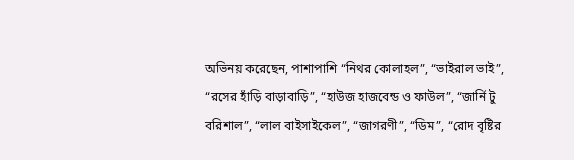অভিনয় করেছেন, পাশাপাশি “নিথর কোলাহল”, “ভাইরাল ভাই”, “রসের হাঁড়ি বাড়াবাড়ি”, “হাউজ হাজবেন্ড ও ফাউল”, “জার্নি টু বরিশাল”, “লাল বাইসাইকেল”, “জাগরণী”, “ডিম”, “রোদ বৃষ্টির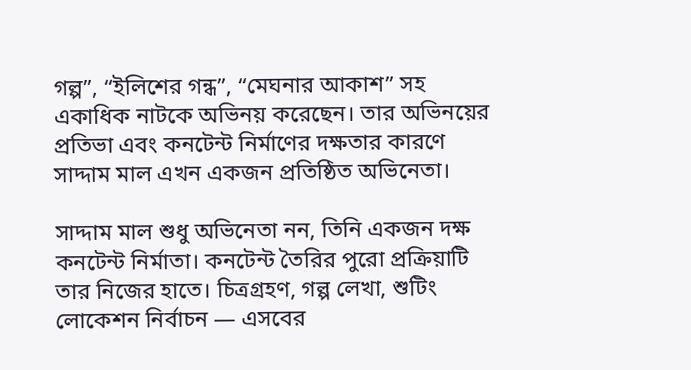গল্প”, “ইলিশের গন্ধ”, “মেঘনার আকাশ” সহ একাধিক নাটকে অভিনয় করেছেন। তার অভিনয়ের প্রতিভা এবং কনটেন্ট নির্মাণের দক্ষতার কারণে সাদ্দাম মাল এখন একজন প্রতিষ্ঠিত অভিনেতা।

সাদ্দাম মাল শুধু অভিনেতা নন, তিনি একজন দক্ষ কনটেন্ট নির্মাতা। কনটেন্ট তৈরির পুরো প্রক্রিয়াটি তার নিজের হাতে। চিত্রগ্রহণ, গল্প লেখা, শুটিং লোকেশন নির্বাচন — এসবের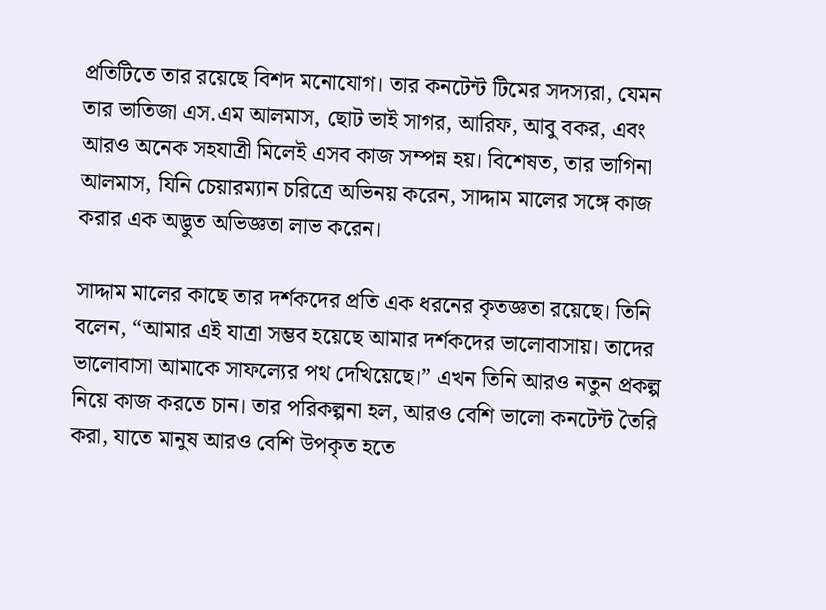প্রতিটিতে তার রয়েছে বিশদ মনোযোগ। তার কনটেন্ট টিমের সদস্যরা, যেমন তার ভাতিজা এস.এম আলমাস, ছোট ভাই সাগর, আরিফ, আবু বকর, এবং আরও অনেক সহযাত্রী মিলেই এসব কাজ সম্পন্ন হয়। বিশেষত, তার ভাগিনা আলমাস, যিনি চেয়ারম্যান চরিত্রে অভিনয় করেন, সাদ্দাম মালের সঙ্গে কাজ করার এক অদ্ভুত অভিজ্ঞতা লাভ করেন।

সাদ্দাম মালের কাছে তার দর্শকদের প্রতি এক ধরনের কৃতজ্ঞতা রয়েছে। তিনি বলেন, “আমার এই যাত্রা সম্ভব হয়েছে আমার দর্শকদের ভালোবাসায়। তাদের ভালোবাসা আমাকে সাফল্যের পথ দেখিয়েছে।” এখন তিনি আরও নতুন প্রকল্প নিয়ে কাজ করতে চান। তার পরিকল্পনা হল, আরও বেশি ভালো কনটেন্ট তৈরি করা, যাতে মানুষ আরও বেশি উপকৃত হতে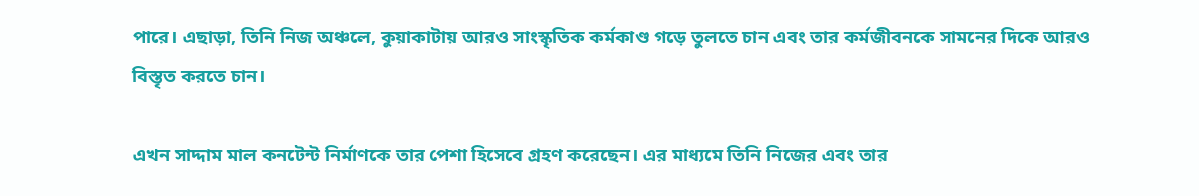পারে। এছাড়া, তিনি নিজ অঞ্চলে, কুয়াকাটায় আরও সাংস্কৃতিক কর্মকাণ্ড গড়ে তুলতে চান এবং তার কর্মজীবনকে সামনের দিকে আরও বিস্তৃত করতে চান।

এখন সাদ্দাম মাল কনটেন্ট নির্মাণকে তার পেশা হিসেবে গ্রহণ করেছেন। এর মাধ্যমে তিনি নিজের এবং তার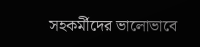সহকর্মীদের ভালোভাবে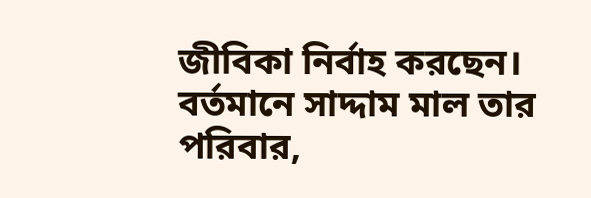জীবিকা নির্বাহ করছেন। বর্তমানে সাদ্দাম মাল তার পরিবার,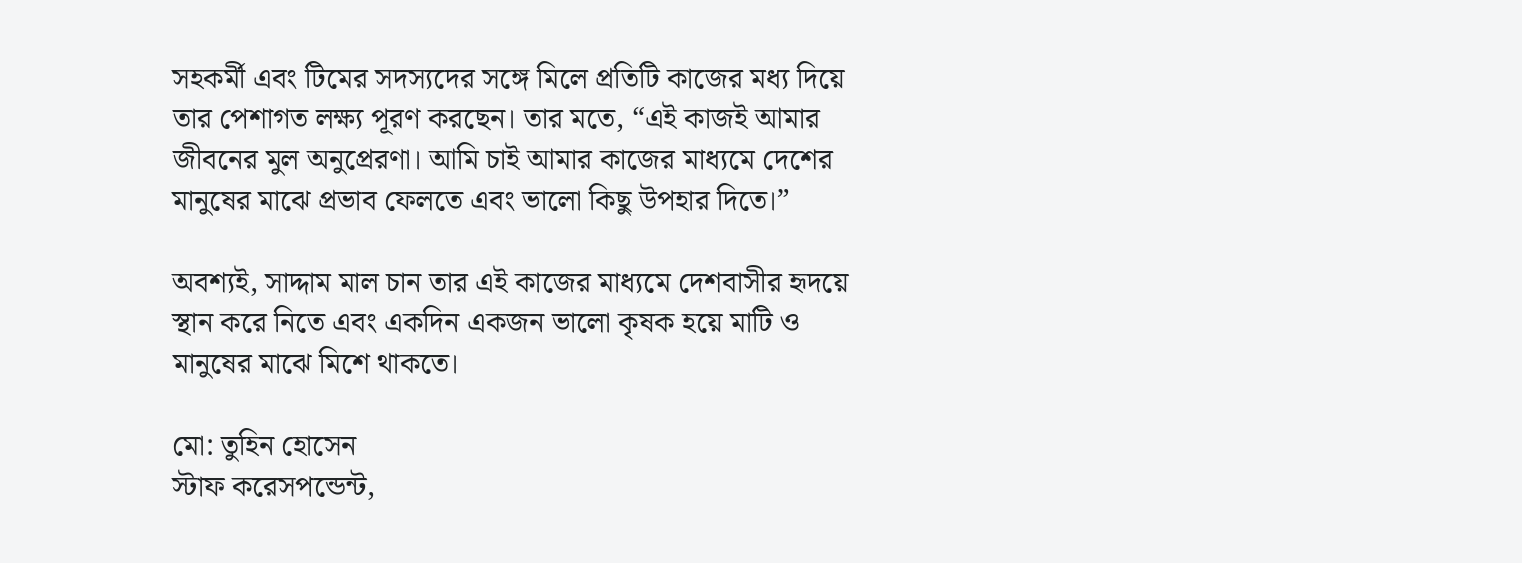সহকর্মী এবং টিমের সদস্যদের সঙ্গে মিলে প্রতিটি কাজের মধ্য দিয়ে তার পেশাগত লক্ষ্য পূরণ করছেন। তার মতে, “এই কাজই আমার জীবনের মুল অনুপ্রেরণা। আমি চাই আমার কাজের মাধ্যমে দেশের মানুষের মাঝে প্রভাব ফেলতে এবং ভালো কিছু উপহার দিতে।”

অবশ্যই, সাদ্দাম মাল চান তার এই কাজের মাধ্যমে দেশবাসীর হৃদয়ে স্থান করে নিতে এবং একদিন একজন ভালো কৃষক হয়ে মাটি ও মানুষের মাঝে মিশে থাকতে।

মো: তুহিন হোসেন
স্টাফ করেসপন্ডেন্ট,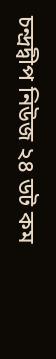চন্দ্রদ্বীপ নিউজ ২৪ ডট কম